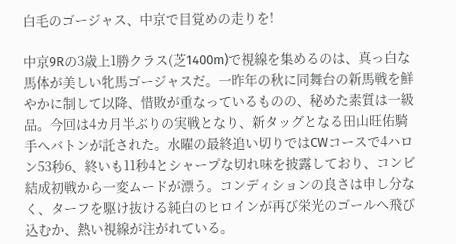白毛のゴージャス、中京で目覚めの走りを!

中京9Rの3歳上1勝クラス(芝1400m)で視線を集めるのは、真っ白な馬体が美しい牝馬ゴージャスだ。一昨年の秋に同舞台の新馬戦を鮮やかに制して以降、惜敗が重なっているものの、秘めた素質は一級品。今回は4カ月半ぶりの実戦となり、新タッグとなる田山旺佑騎手へバトンが託された。水曜の最終追い切りではCWコースで4ハロン53秒6、終いも11秒4とシャープな切れ味を披露しており、コンビ結成初戦から一変ムードが漂う。コンディションの良さは申し分なく、ターフを駆け抜ける純白のヒロインが再び栄光のゴールへ飛び込むか、熱い視線が注がれている。